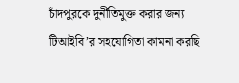চাঁদপুরকে দুর্নীতিমুক্ত করার জন্য টিআইবি’র সহযোগিতা কামনা করছি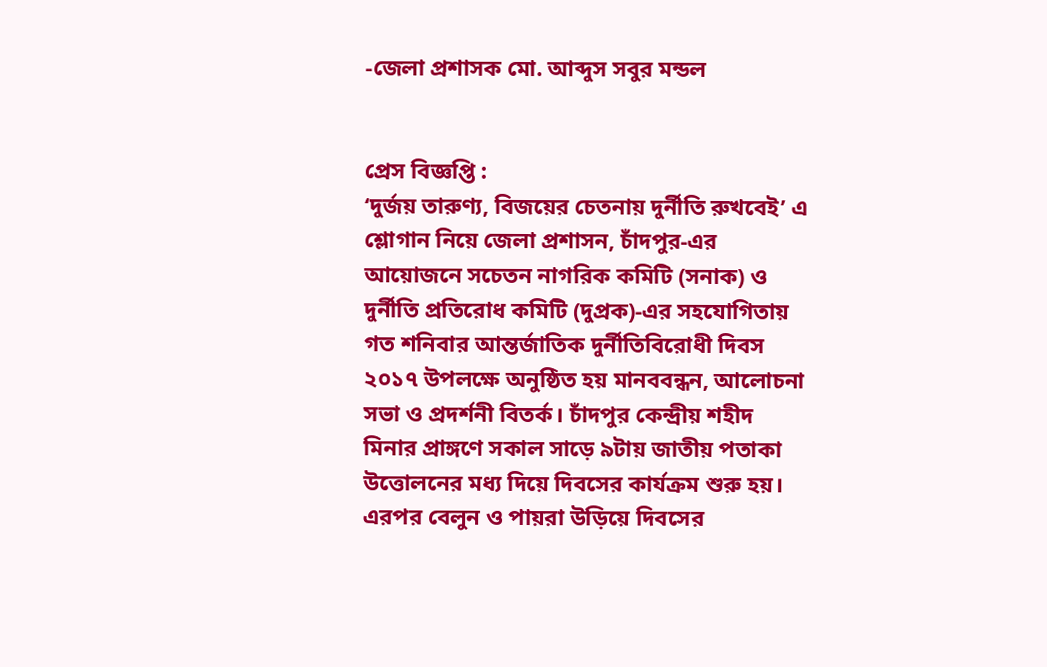-জেলা প্রশাসক মো. আব্দুস সবুর মন্ডল


প্রেস বিজ্ঞপ্তি :
‘দুর্জয় তারুণ্য, বিজয়ের চেতনায় দুর্নীতি রুখবেই’ এ শ্লোগান নিয়ে জেলা প্রশাসন, চাঁদপুর-এর আয়োজনে সচেতন নাগরিক কমিটি (সনাক) ও দুর্নীতি প্রতিরোধ কমিটি (দুপ্রক)-এর সহযোগিতায় গত শনিবার আন্তর্জাতিক দুর্নীতিবিরোধী দিবস ২০১৭ উপলক্ষে অনুষ্ঠিত হয় মানববন্ধন, আলোচনা সভা ও প্রদর্শনী বিতর্ক। চাঁদপুর কেন্দ্রীয় শহীদ মিনার প্রাঙ্গণে সকাল সাড়ে ৯টায় জাতীয় পতাকা উত্তোলনের মধ্য দিয়ে দিবসের কার্যক্রম শুরু হয়। এরপর বেলুন ও পায়রা উড়িয়ে দিবসের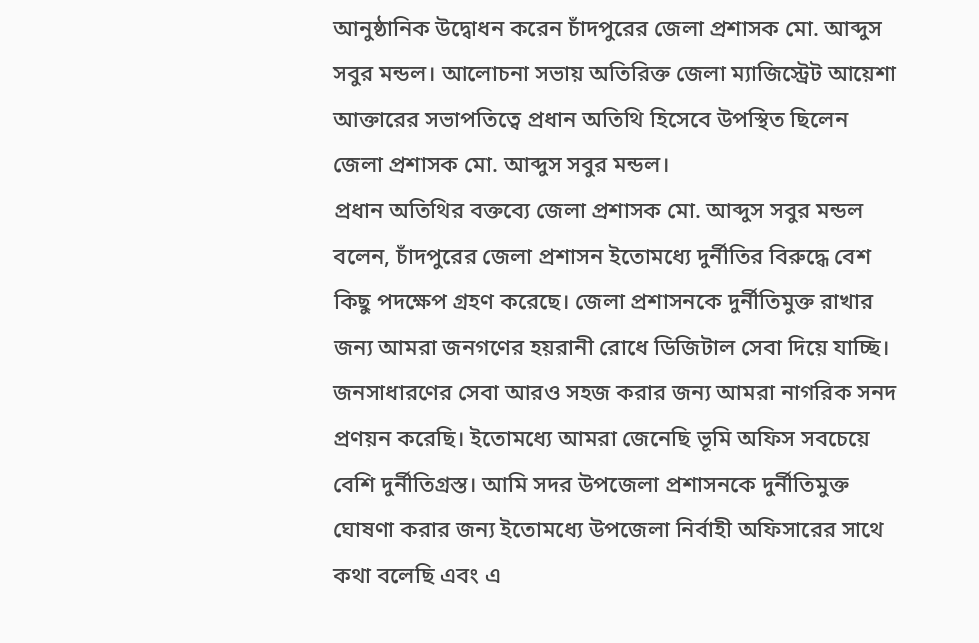আনুষ্ঠানিক উদ্বোধন করেন চাঁদপুরের জেলা প্রশাসক মো. আব্দুস সবুর মন্ডল। আলোচনা সভায় অতিরিক্ত জেলা ম্যাজিস্ট্রেট আয়েশা আক্তারের সভাপতিত্বে প্রধান অতিথি হিসেবে উপস্থিত ছিলেন জেলা প্রশাসক মো. আব্দুস সবুর মন্ডল।
প্রধান অতিথির বক্তব্যে জেলা প্রশাসক মো. আব্দুস সবুর মন্ডল বলেন, চাঁদপুরের জেলা প্রশাসন ইতোমধ্যে দুর্নীতির বিরুদ্ধে বেশ কিছু পদক্ষেপ গ্রহণ করেছে। জেলা প্রশাসনকে দুর্নীতিমুক্ত রাখার জন্য আমরা জনগণের হয়রানী রোধে ডিজিটাল সেবা দিয়ে যাচ্ছি। জনসাধারণের সেবা আরও সহজ করার জন্য আমরা নাগরিক সনদ প্রণয়ন করেছি। ইতোমধ্যে আমরা জেনেছি ভূমি অফিস সবচেয়ে বেশি দুর্নীতিগ্রস্ত। আমি সদর উপজেলা প্রশাসনকে দুর্নীতিমুক্ত ঘোষণা করার জন্য ইতোমধ্যে উপজেলা নির্বাহী অফিসারের সাথে কথা বলেছি এবং এ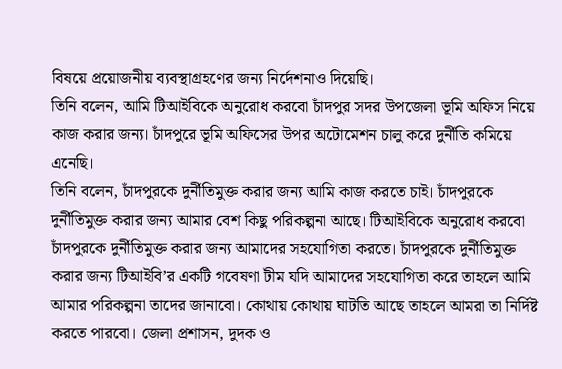বিষয়ে প্রয়োজনীয় ব্যবস্থাগ্রহণের জন্য নির্দেশনাও দিয়েছি।
তিনি বলেন, আমি টিআইবিকে অনুরোধ করবো চাঁদপুর সদর উপজেলা ভূমি অফিস নিয়ে কাজ করার জন্য। চাঁদপুরে ভূমি অফিসের উপর অটোমেশন চালু করে দুর্নীতি কমিয়ে এনেছি।
তিনি বলেন, চাঁদপুরকে দুর্নীতিমুক্ত করার জন্য আমি কাজ করতে চাই। চাঁদপুরকে দুর্নীতিমুক্ত করার জন্য আমার বেশ কিছু পরিকল্পনা আছে। টিআইবিকে অনুরোধ করবো চাঁদপুরকে দুর্নীতিমুক্ত করার জন্য আমাদের সহযোগিতা করতে। চাঁদপুরকে দুর্নীতিমুক্ত করার জন্য টিআইবি’র একটি গবেষণা টীম যদি আমাদের সহযোগিতা করে তাহলে আমি আমার পরিকল্পনা তাদের জানাবো। কোথায় কোথায় ঘাটতি আছে তাহলে আমরা তা নির্দিষ্ট করতে পারবো। জেলা প্রশাসন, দুদক ও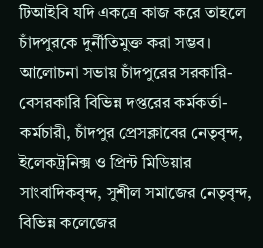টিআইবি যদি একত্রে কাজ করে তাহলে চাঁদপুরকে দুর্নীতিমুক্ত করা সম্ভব।
আলোচনা সভায় চাঁদপুরের সরকারি-বেসরকারি বিভিন্ন দপ্তরের কর্মকর্তা-কর্মচারী, চাঁদপুর প্রেসক্লাবের নেতৃবৃন্দ, ইলেকট্রনিক্স ও প্রিন্ট মিডিয়ার সাংবাদিকবৃন্দ, সুশীল সমাজের নেতৃবৃন্দ, বিভিন্ন কলেজের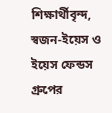শিক্ষার্থীবৃন্দ, স্বজন-ইয়েস ও ইয়েস ফেন্ডস গ্রুপের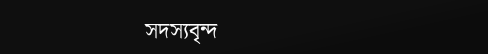সদস্যবৃন্দ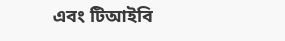এবং টিআইবি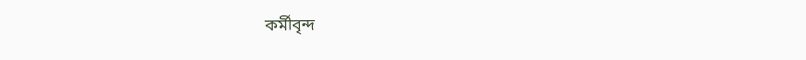কর্মীবৃন্দ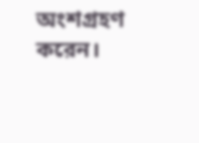অংশগ্রহণ করেন।